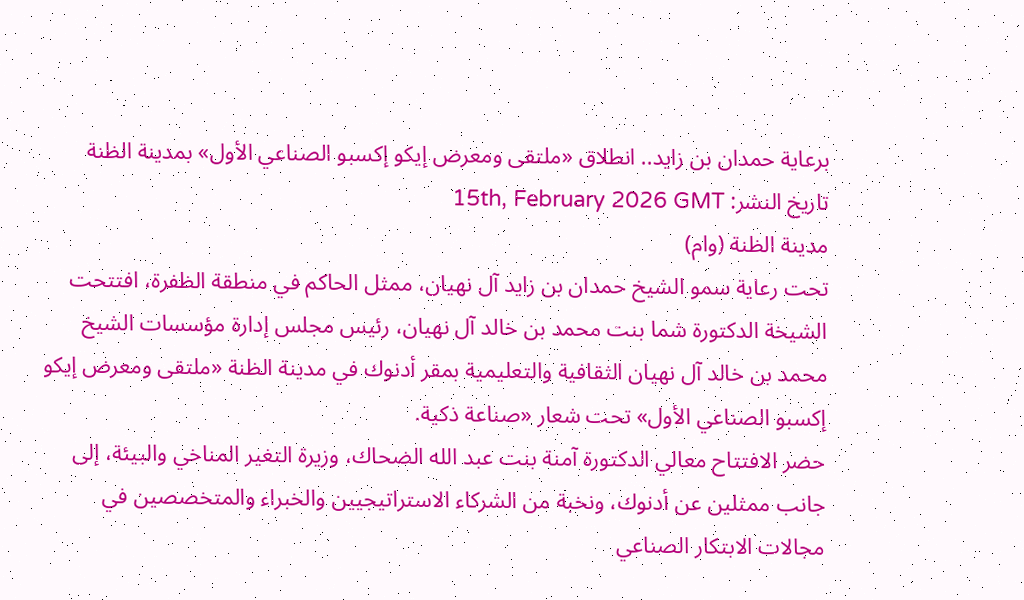برعاية حمدان بن زايد.. انطلاق «ملتقى ومعرض إيكو إكسبو الصناعي الأول» بمدينة الظنة
تاريخ النشر: 15th, February 2026 GMT
مدينة الظنة (وام)
تحت رعاية سمو الشيخ حمدان بن زايد آل نهيان، ممثل الحاكم في منطقة الظفرة، افتتحت الشيخة الدكتورة شما بنت محمد بن خالد آل نهيان، رئيس مجلس إدارة مؤسسات الشيخ محمد بن خالد آل نهيان الثقافية والتعليمية بمقر أدنوك في مدينة الظنة «ملتقى ومعرض إيكو إكسبو الصناعي الأول» تحت شعار «صناعة ذكية.
حضر الافتتاح معالي الدكتورة آمنة بنت عبد الله الضحاك، وزيرة التغير المناخي والبيئة، إلى جانب ممثلين عن أدنوك، ونخبة من الشركاء الاستراتيجيين والخبراء والمتخصصين في مجالات الابتكار الصناعي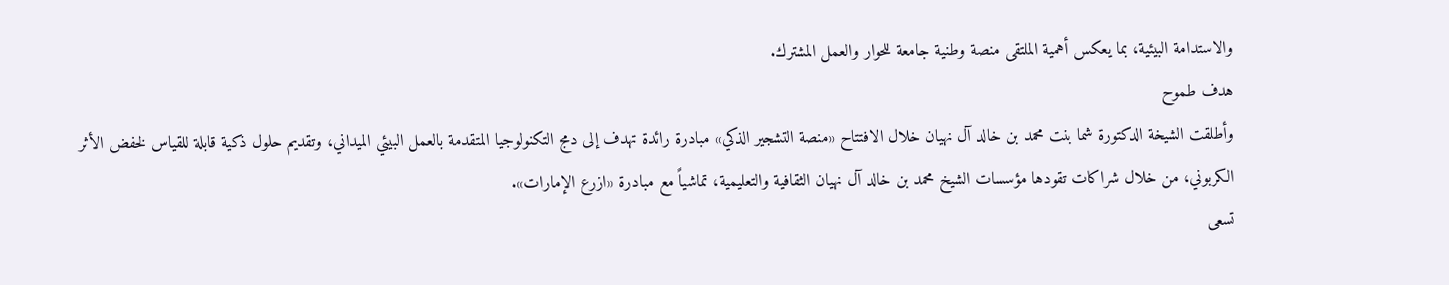والاستدامة البيئية، بما يعكس أهمية الملتقى منصة وطنية جامعة للحوار والعمل المشترك.
هدف طموح
وأطلقت الشيخة الدكتورة شما بنت محمد بن خالد آل نهيان خلال الافتتاح «منصة التشجير الذكي» مبادرة رائدة تهدف إلى دمج التكنولوجيا المتقدمة بالعمل البيئي الميداني، وتقديم حلول ذكية قابلة للقياس لخفض الأثر الكربوني، من خلال شراكات تقودها مؤسسات الشيخ محمد بن خالد آل نهيان الثقافية والتعليمية، تماشياً مع مبادرة «ازرع الإمارات».
تسعى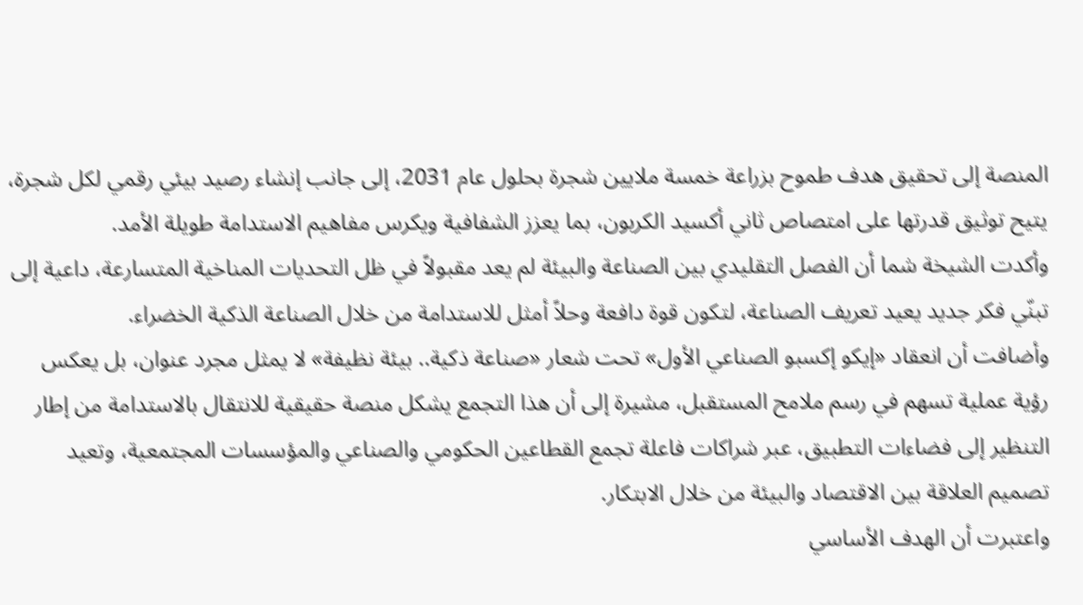المنصة إلى تحقيق هدف طموح بزراعة خمسة ملايين شجرة بحلول عام 2031، إلى جانب إنشاء رصيد بيئي رقمي لكل شجرة، يتيح توثيق قدرتها على امتصاص ثاني أكسيد الكربون، بما يعزز الشفافية ويكرس مفاهيم الاستدامة طويلة الأمد.
وأكدت الشيخة شما أن الفصل التقليدي بين الصناعة والبيئة لم يعد مقبولاً في ظل التحديات المناخية المتسارعة، داعية إلى تبنّي فكر جديد يعيد تعريف الصناعة، لتكون قوة دافعة وحلاً أمثل للاستدامة من خلال الصناعة الذكية الخضراء.
وأضافت أن انعقاد «إيكو إكسبو الصناعي الأول» تحت شعار «صناعة ذكية.. بيئة نظيفة» لا يمثل مجرد عنوان، بل يعكس رؤية عملية تسهم في رسم ملامح المستقبل، مشيرة إلى أن هذا التجمع يشكل منصة حقيقية للانتقال بالاستدامة من إطار التنظير إلى فضاءات التطبيق، عبر شراكات فاعلة تجمع القطاعين الحكومي والصناعي والمؤسسات المجتمعية، وتعيد تصميم العلاقة بين الاقتصاد والبيئة من خلال الابتكار.
واعتبرت أن الهدف الأساسي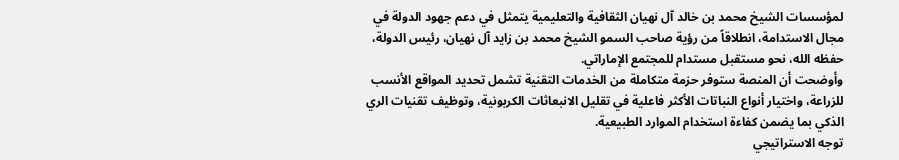لمؤسسات الشيخ محمد بن خالد آل نهيان الثقافية والتعليمية يتمثل في دعم جهود الدولة في مجال الاستدامة، انطلاقاً من رؤية صاحب السمو الشيخ محمد بن زايد آل نهيان، رئيس الدولة، حفظه الله، نحو مستقبل مستدام للمجتمع الإماراتي.
وأوضحت أن المنصة ستوفر حزمة متكاملة من الخدمات التقنية تشمل تحديد المواقع الأنسب للزراعة، واختيار أنواع النباتات الأكثر فاعلية في تقليل الانبعاثات الكربونية، وتوظيف تقنيات الري الذكي بما يضمن كفاءة استخدام الموارد الطبيعية.
توجه الاستراتيجي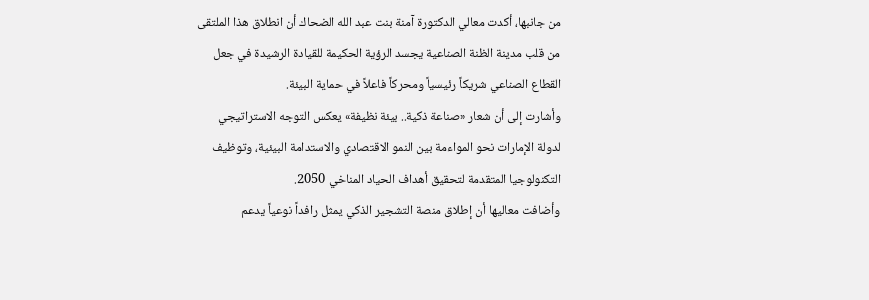من جانبها، أكدت معالي الدكتورة آمنة بنت عبد الله الضحاك أن انطلاق هذا الملتقى من قلب مدينة الظنة الصناعية يجسد الرؤية الحكيمة للقيادة الرشيدة في جعل القطاع الصناعي شريكاً رئيسياً ومحركاً فاعلاً في حماية البيئة.
وأشارت إلى أن شعار «صناعة ذكية.. بيئة نظيفة» يعكس التوجه الاستراتيجي لدولة الإمارات نحو المواءمة بين النمو الاقتصادي والاستدامة البيئية، وتوظيف التكنولوجيا المتقدمة لتحقيق أهداف الحياد المناخي 2050.
وأضافت معاليها أن إطلاق منصة التشجير الذكي يمثل رافداً نوعياً يدعم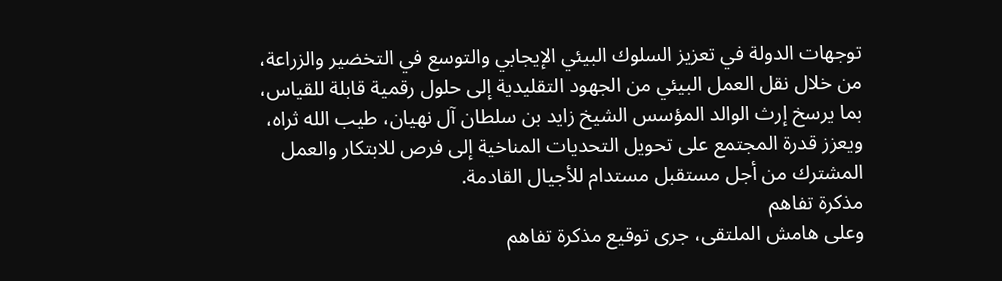توجهات الدولة في تعزيز السلوك البيئي الإيجابي والتوسع في التخضير والزراعة، من خلال نقل العمل البيئي من الجهود التقليدية إلى حلول رقمية قابلة للقياس، بما يرسخ إرث الوالد المؤسس الشيخ زايد بن سلطان آل نهيان، طيب الله ثراه، ويعزز قدرة المجتمع على تحويل التحديات المناخية إلى فرص للابتكار والعمل المشترك من أجل مستقبل مستدام للأجيال القادمة.
مذكرة تفاهم
وعلى هامش الملتقى، جرى توقيع مذكرة تفاهم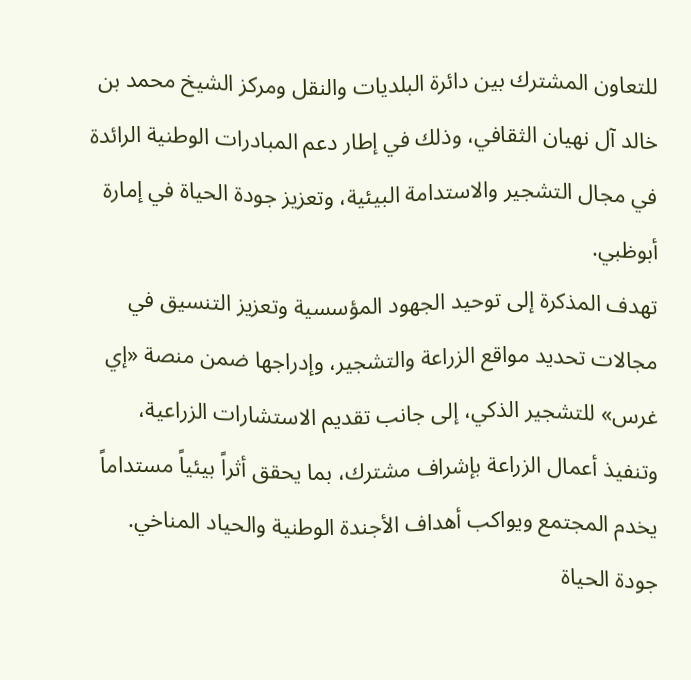للتعاون المشترك بين دائرة البلديات والنقل ومركز الشيخ محمد بن خالد آل نهيان الثقافي، وذلك في إطار دعم المبادرات الوطنية الرائدة في مجال التشجير والاستدامة البيئية، وتعزيز جودة الحياة في إمارة أبوظبي.
تهدف المذكرة إلى توحيد الجهود المؤسسية وتعزيز التنسيق في مجالات تحديد مواقع الزراعة والتشجير، وإدراجها ضمن منصة «إي غرس» للتشجير الذكي، إلى جانب تقديم الاستشارات الزراعية، وتنفيذ أعمال الزراعة بإشراف مشترك، بما يحقق أثراً بيئياً مستداماً يخدم المجتمع ويواكب أهداف الأجندة الوطنية والحياد المناخي.
جودة الحياة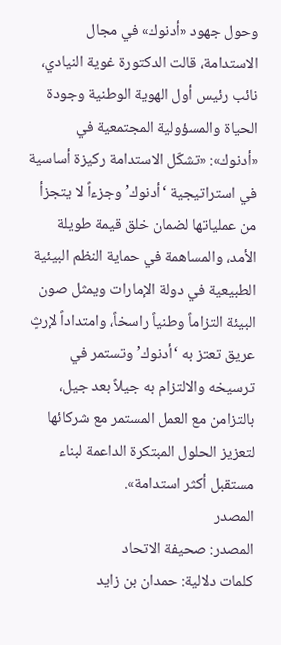وحول جهود «أدنوك» في مجال الاستدامة، قالت الدكتورة غوية النيادي، نائب رئيس أول الهوية الوطنية وجودة الحياة والمسؤولية المجتمعية في «أدنوك»: «تشكّل الاستدامة ركيزة أساسية في استراتيجية ‘أدنوك’ وجزءاً لا يتجزأ من عملياتها لضمان خلق قيمة طويلة الأمد، والمساهمة في حماية النظم البيئية الطبيعية في دولة الإمارات ويمثل صون البيئة التزاماً وطنياً راسخاً، وامتداداً لإرثٍ عريق تعتز به ‘أدنوك’ وتستمر في ترسيخه والالتزام به جيلاً بعد جيل، بالتزامن مع العمل المستمر مع شركائها لتعزيز الحلول المبتكرة الداعمة لبناء مستقبل أكثر استدامة».
المصدر
المصدر: صحيفة الاتحاد
كلمات دلالية: حمدان بن زايد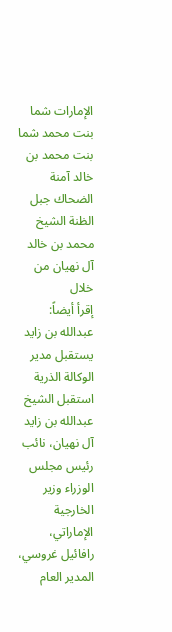الإمارات شما بنت محمد شما بنت محمد بن خالد آمنة الضحاك جبل الظنة الشیخ محمد بن خالد آل نهیان من خلال
إقرأ أيضاً:
عبدالله بن زايد يستقبل مدير الوكالة الذرية
استقبل الشيخ عبدالله بن زايد آل نهيان، نائب رئيس مجلس الوزراء وزير الخارجية الإماراتي، رافائيل غروسي، المدير العام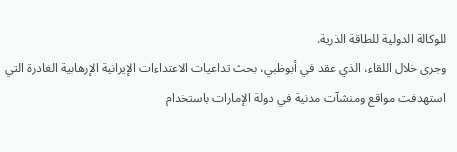للوكالة الدولية للطاقة الذرية.
وجرى خلال اللقاء، الذي عقد في أبوظبي، بحث تداعيات الاعتداءات الإيرانية الإرهابية الغادرة التي استهدفت مواقع ومنشآت مدنية في دولة الإمارات باستخدام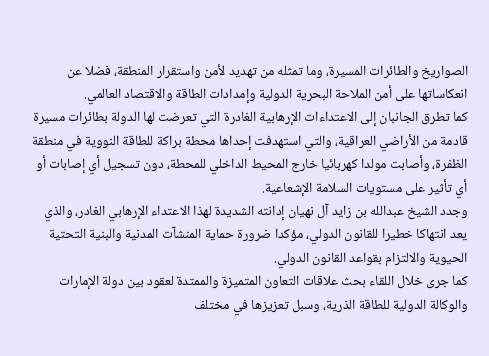الصواريخ والطائرات المسيرة، وما تمثله من تهديد لأمن واستقرار المنطقة، فضلا عن انعكاساتها على أمن الملاحة البحرية الدولية وإمدادات الطاقة والاقتصاد العالمي.
كما تطرق الجانبان إلى الاعتداءات الإرهابية الغادرة التي تعرضت لها الدولة بطائرات مسيرة قادمة من الأراضي العراقية، والتي استهدفت إحداها محطة براكة للطاقة النووية في منطقة الظفرة، وأصابت مولدا كهربائيا خارج المحيط الداخلي للمحطة، دون تسجيل أي إصابات أو أي تأثير على مستويات السلامة الإشعاعية.
وجدد الشيخ عبدالله بن زايد آل نهيان إدانته الشديدة لهذا الاعتداء الإرهابي الغادر، والذي يعد انتهاكا خطيرا للقانون الدولي، مؤكدا ضرورة حماية المنشآت المدنية والبنية التحتية الحيوية والالتزام بقواعد القانون الدولي.
كما جرى خلال اللقاء بحث علاقات التعاون المتميزة والممتدة لعقود بين دولة الإمارات والوكالة الدولية للطاقة الذرية، وسبل تعزيزها في مختلف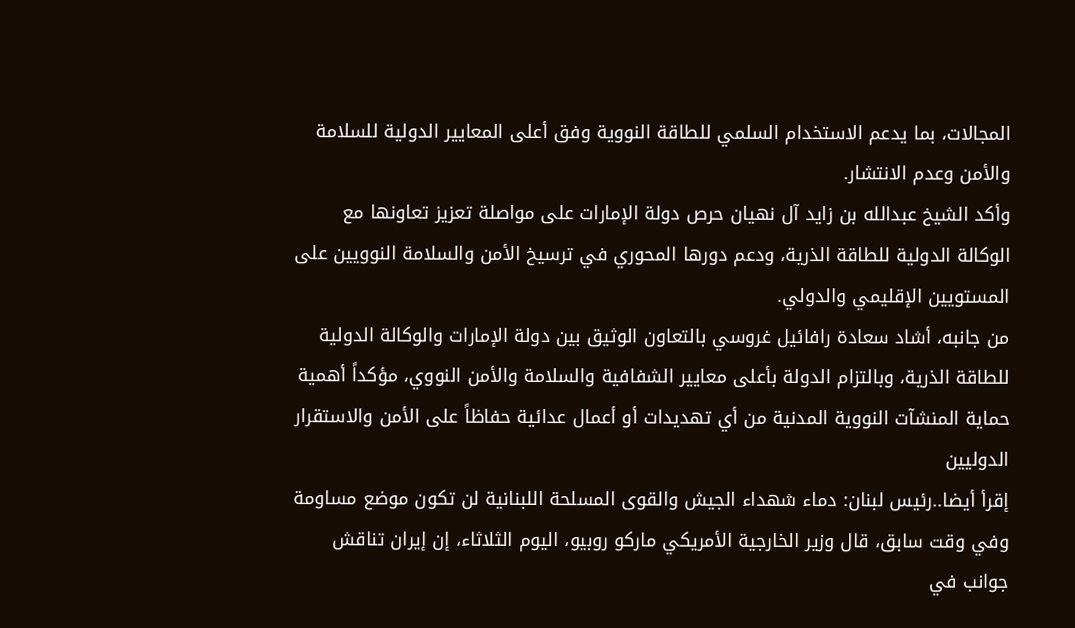المجالات، بما يدعم الاستخدام السلمي للطاقة النووية وفق أعلى المعايير الدولية للسلامة والأمن وعدم الانتشار.
وأكد الشيخ عبدالله بن زايد آل نهيان حرص دولة الإمارات على مواصلة تعزيز تعاونها مع الوكالة الدولية للطاقة الذرية، ودعم دورها المحوري في ترسيخ الأمن والسلامة النوويين على المستويين الإقليمي والدولي.
من جانبه، أشاد سعادة رافائيل غروسي بالتعاون الوثيق بين دولة الإمارات والوكالة الدولية للطاقة الذرية، وبالتزام الدولة بأعلى معايير الشفافية والسلامة والأمن النووي، مؤكداً أهمية حماية المنشآت النووية المدنية من أي تهديدات أو أعمال عدائية حفاظاً على الأمن والاستقرار الدوليين
إقرأ أيضا..رئيس لبنان: دماء شهداء الجيش والقوى المسلحة اللبنانية لن تكون موضع مساومة
وفي وقت سابق، قال وزير الخارجية الأمريكي ماركو روبيو، اليوم الثلاثاء، إن إيران تناقش جوانب في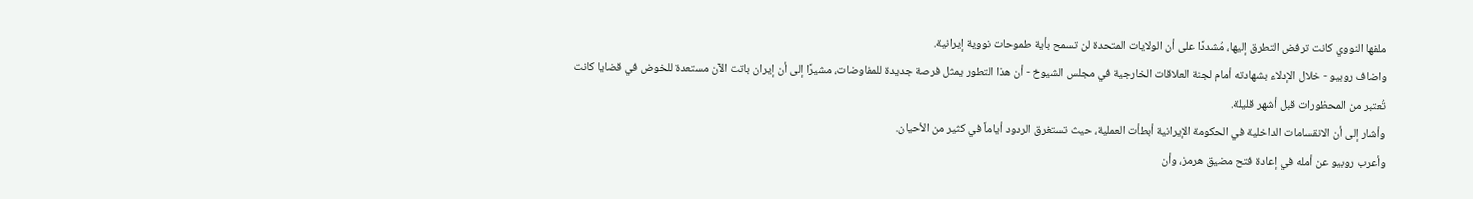ملفها النووي كانت ترفض التطرق إليها، مُشددًا على أن الولايات المتحدة لن تسمح بأية طموحات نووية إيرانية.
واضاف روبيو - خلال الإدلاء بشهادته أمام لجنة العلاقات الخارجية في مجلس الشيوخ - أن هذا التطور يمثل فرصة جديدة للمفاوضات، مشيرًا إلى أن إيران باتت الآن مستعدة للخوض في قضايا كانت تُعتبر من المحظورات قبل أشهر قليلة.
وأشار إلى أن الانقسامات الداخلية في الحكومة الإيرانية أبطأت العملية، حيث تستغرق الردود أياماً في كثير من الأحيان.
وأعرب روبيو عن أمله في إعادة فتح مضيق هرمز، وأن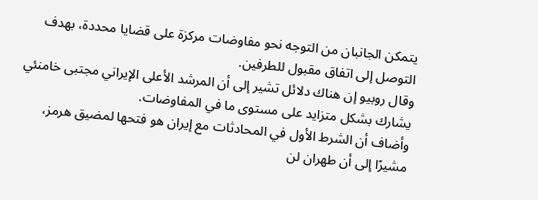يتمكن الجانبان من التوجه نحو مفاوضات مركزة على قضايا محددة، بهدف التوصل إلى اتفاق مقبول للطرفين.
وقال روبيو إن هناك دلائل تشير إلى أن المرشد الأعلى الإيراني مجتبى خامنئي يشارك بشكل متزايد على مستوى ما في المفاوضات.
وأضاف أن الشرط الأول في المحادثات مع إيران هو فتحها لمضيق هرمز، مشيرًا إلى أن طهران لن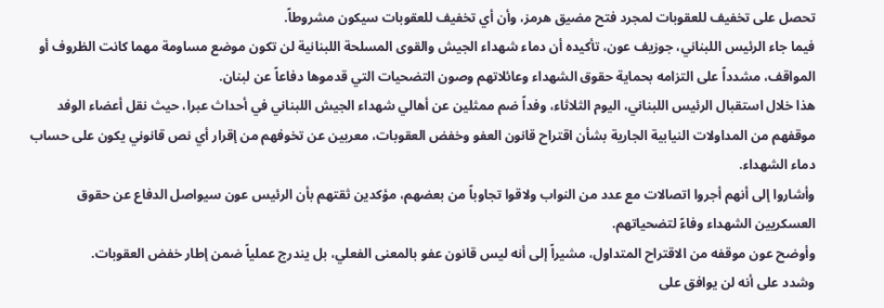تحصل على تخفيف للعقوبات لمجرد فتح مضيق هرمز، وأن أي تخفيف للعقوبات سيكون مشروطاً.
فيما جاء الرئيس اللبناني، جوزيف عون، تأكيده أن دماء شهداء الجيش والقوى المسلحة اللبنانية لن تكون موضع مساومة مهما كانت الظروف أو المواقف، مشدداً على التزامه بحماية حقوق الشهداء وعائلاتهم وصون التضحيات التي قدموها دفاعاً عن لبنان.
هذا خلال استقبال الرئيس اللبناني، اليوم الثلاثاء، وفداً ضم ممثلين عن أهالي شهداء الجيش اللبناني في أحداث عبرا، حيث نقل أعضاء الوفد موقفهم من المداولات النيابية الجارية بشأن اقتراح قانون العفو وخفض العقوبات، معربين عن تخوفهم من إقرار أي نص قانوني يكون على حساب دماء الشهداء.
وأشاروا إلى أنهم أجروا اتصالات مع عدد من النواب ولاقوا تجاوباً من بعضهم، مؤكدين ثقتهم بأن الرئيس عون سيواصل الدفاع عن حقوق العسكريين الشهداء وفاءً لتضحياتهم.
وأوضح عون موقفه من الاقتراح المتداول، مشيراً إلى أنه ليس قانون عفو بالمعنى الفعلي، بل يندرج عملياً ضمن إطار خفض العقوبات.
وشدد على أنه لن يوافق على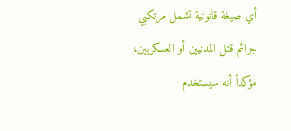أي صيغة قانونية تشمل مرتكبي جرائم قتل المدنيين أو العسكريين، مؤكداً أنه سيستخدم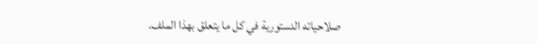صلاحياته الدستورية في كل ما يتعلق بهذا الملف.